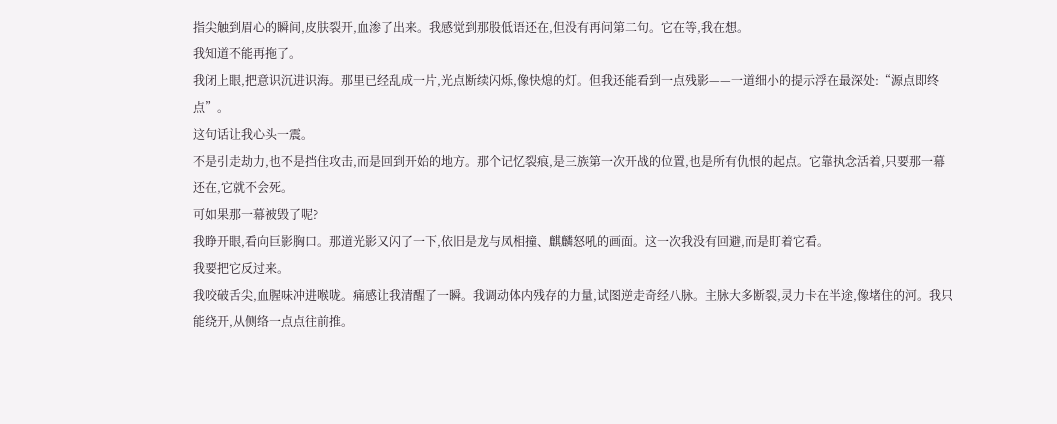指尖触到眉心的瞬间,皮肤裂开,血渗了出来。我感觉到那股低语还在,但没有再问第二句。它在等,我在想。
我知道不能再拖了。
我闭上眼,把意识沉进识海。那里已经乱成一片,光点断续闪烁,像快熄的灯。但我还能看到一点残影——一道细小的提示浮在最深处:“源点即终点”。
这句话让我心头一震。
不是引走劫力,也不是挡住攻击,而是回到开始的地方。那个记忆裂痕,是三族第一次开战的位置,也是所有仇恨的起点。它靠执念活着,只要那一幕还在,它就不会死。
可如果那一幕被毁了呢?
我睁开眼,看向巨影胸口。那道光影又闪了一下,依旧是龙与凤相撞、麒麟怒吼的画面。这一次我没有回避,而是盯着它看。
我要把它反过来。
我咬破舌尖,血腥味冲进喉咙。痛感让我清醒了一瞬。我调动体内残存的力量,试图逆走奇经八脉。主脉大多断裂,灵力卡在半途,像堵住的河。我只能绕开,从侧络一点点往前推。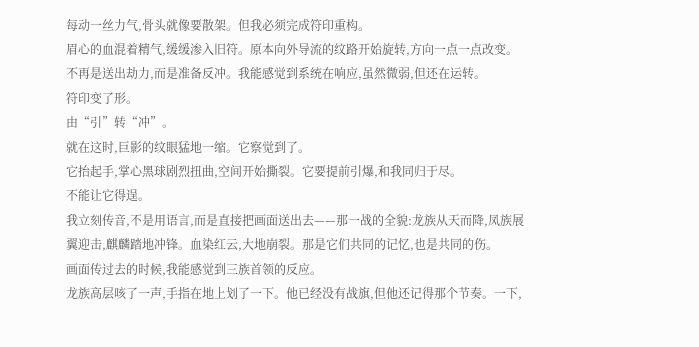每动一丝力气,骨头就像要散架。但我必须完成符印重构。
眉心的血混着精气,缓缓渗入旧符。原本向外导流的纹路开始旋转,方向一点一点改变。不再是送出劫力,而是准备反冲。我能感觉到系统在响应,虽然微弱,但还在运转。
符印变了形。
由“引”转“冲”。
就在这时,巨影的纹眼猛地一缩。它察觉到了。
它抬起手,掌心黑球剧烈扭曲,空间开始撕裂。它要提前引爆,和我同归于尽。
不能让它得逞。
我立刻传音,不是用语言,而是直接把画面送出去——那一战的全貌:龙族从天而降,凤族展翼迎击,麒麟踏地冲锋。血染红云,大地崩裂。那是它们共同的记忆,也是共同的伤。
画面传过去的时候,我能感觉到三族首领的反应。
龙族高层咳了一声,手指在地上划了一下。他已经没有战旗,但他还记得那个节奏。一下,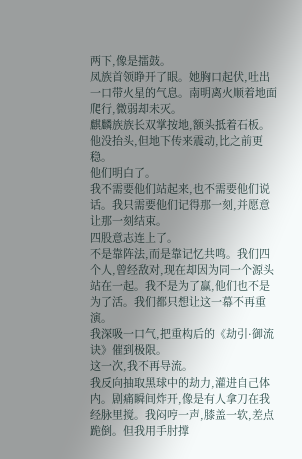两下,像是擂鼓。
凤族首领睁开了眼。她胸口起伏,吐出一口带火星的气息。南明离火顺着地面爬行,微弱却未灭。
麒麟族族长双掌按地,额头抵着石板。他没抬头,但地下传来震动,比之前更稳。
他们明白了。
我不需要他们站起来,也不需要他们说话。我只需要他们记得那一刻,并愿意让那一刻结束。
四股意志连上了。
不是靠阵法,而是靠记忆共鸣。我们四个人,曾经敌对,现在却因为同一个源头站在一起。我不是为了赢,他们也不是为了活。我们都只想让这一幕不再重演。
我深吸一口气,把重构后的《劫引·御流诀》催到极限。
这一次,我不再导流。
我反向抽取黑球中的劫力,灌进自己体内。剧痛瞬间炸开,像是有人拿刀在我经脉里搅。我闷哼一声,膝盖一软,差点跪倒。但我用手肘撑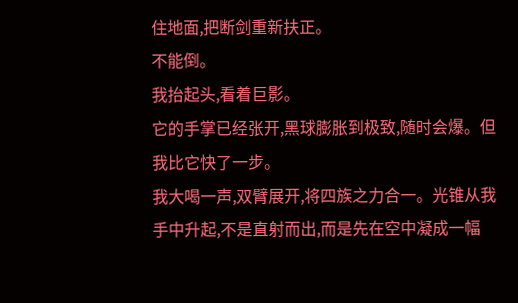住地面,把断剑重新扶正。
不能倒。
我抬起头,看着巨影。
它的手掌已经张开,黑球膨胀到极致,随时会爆。但我比它快了一步。
我大喝一声,双臂展开,将四族之力合一。光锥从我手中升起,不是直射而出,而是先在空中凝成一幅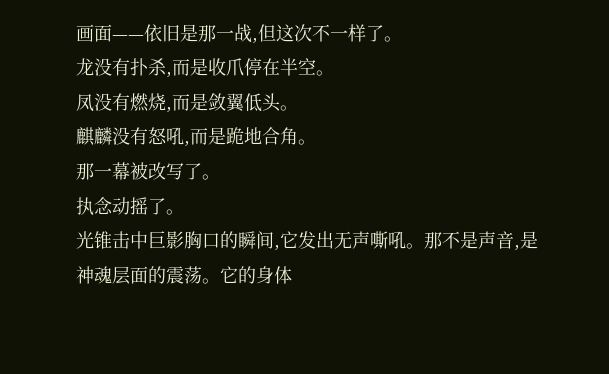画面——依旧是那一战,但这次不一样了。
龙没有扑杀,而是收爪停在半空。
凤没有燃烧,而是敛翼低头。
麒麟没有怒吼,而是跪地合角。
那一幕被改写了。
执念动摇了。
光锥击中巨影胸口的瞬间,它发出无声嘶吼。那不是声音,是神魂层面的震荡。它的身体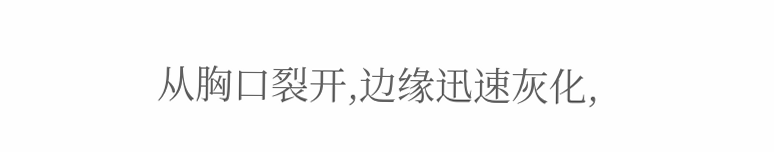从胸口裂开,边缘迅速灰化,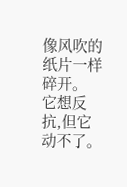像风吹的纸片一样碎开。
它想反抗,但它动不了。